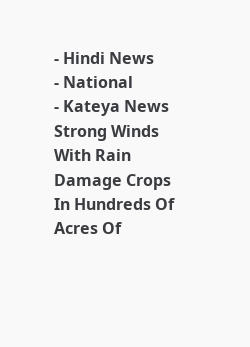- Hindi News
- National
- Kateya News Strong Winds With Rain Damage Crops In Hundreds Of Acres Of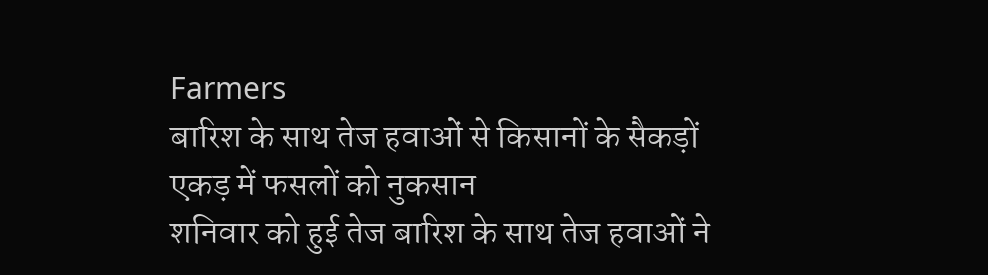Farmers
बारिश के साथ तेज हवाओं से किसानों के सैकड़ों एकड़ में फसलों को नुकसान
शनिवार को हुई तेज बारिश के साथ तेज हवाओं ने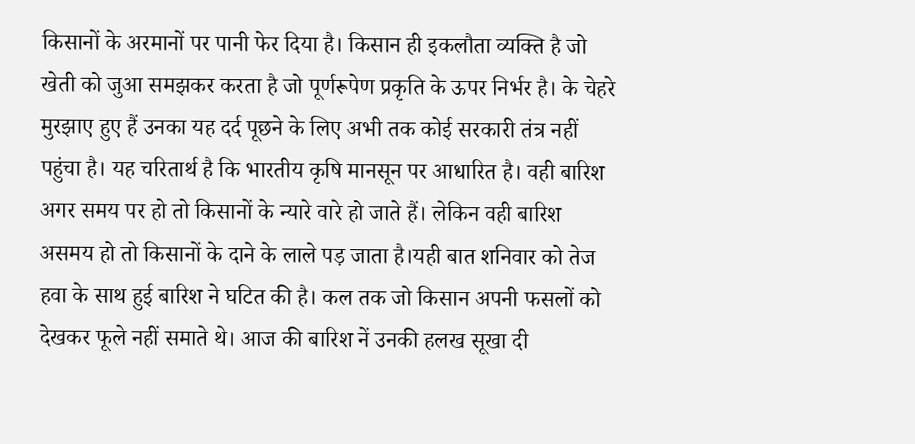किसानों के अरमानों पर पानी फेर दिया है। किसान ही इकलौता व्यक्ति है जो खेती को जुआ समझकर करता है जो पूर्णरूपेण प्रकृति के ऊपर निर्भर है। के चेहरे मुरझाए हुए हैं उनका यह दर्द पूछने के लिए अभी तक कोई सरकारी तंत्र नहीं पहुंचा है। यह चरितार्थ है कि भारतीय कृषि मानसून पर आधारित है। वही बारिश अगर समय पर हो तो किसानों के न्यारे वारे हो जाते हैं। लेकिन वही बारिश असमय हो तो किसानों के दाने के लाले पड़ जाता है।यही बात शनिवार को तेज हवा के साथ हुई बारिश ने घटित की है। कल तक जो किसान अपनी फसलों को देखकर फूले नहीं समाते थे। आज की बारिश नें उनकी हलख सूखा दी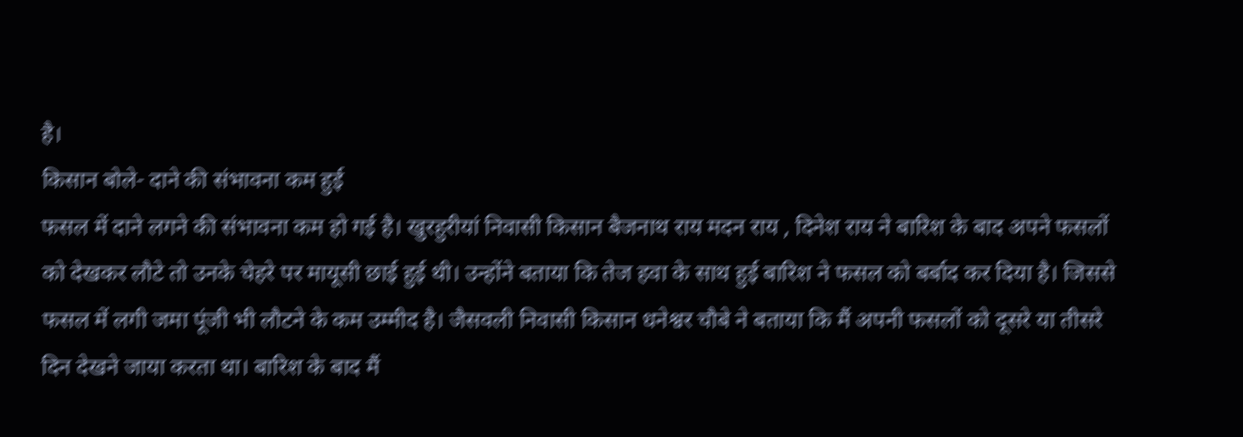है।
किसान बोले- दाने की संभावना कम हुई
फसल में दाने लगने की संभावना कम हो गई है। खुरहुरीयां निवासी किसान बैजनाथ राय मदन राय , दिनेश राय ने बारिश के बाद अपने फसलों को देखकर लौटे तो उनके चेहरे पर मायूसी छाई हुई थी। उन्होंने बताया कि तेज हवा के साथ हुई बारिश ने फसल को बर्बाद कर दिया है। जिससे फसल में लगी जमा पूंजी भी लौटने के कम उम्मीद है। जैसवली निवासी किसान धनेश्वर चौबे ने बताया कि मैं अपनी फसलों को दूसरे या तीसरे दिन देखने जाया करता था। बारिश के बाद मैं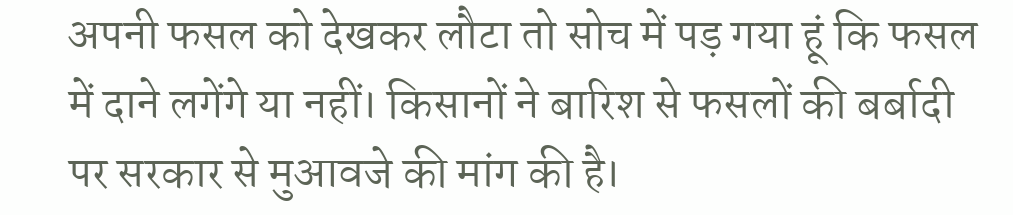अपनी फसल को देखकर लौटा तो सोच में पड़ गया हूं कि फसल में दाने लगेंगे या नहीं। किसानों ने बारिश से फसलों की बर्बादी पर सरकार से मुआवजे की मांग की है।